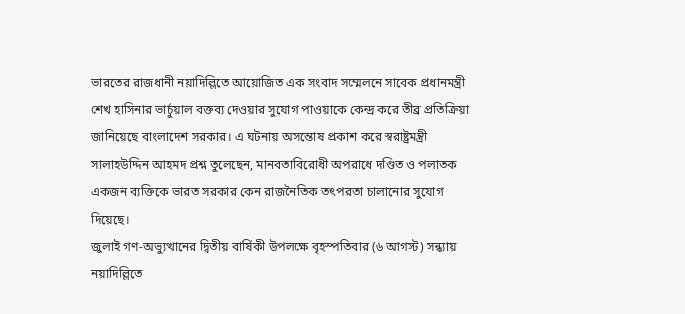ভারতের রাজধানী নয়াদিল্লিতে আয়োজিত এক সংবাদ সম্মেলনে সাবেক প্রধানমন্ত্রী শেখ হাসিনার ভার্চুয়াল বক্তব্য দেওয়ার সুযোগ পাওয়াকে কেন্দ্র করে তীব্র প্রতিক্রিয়া জানিয়েছে বাংলাদেশ সরকার। এ ঘটনায় অসন্তোষ প্রকাশ করে স্বরাষ্ট্রমন্ত্রী সালাহউদ্দিন আহমদ প্রশ্ন তুলেছেন, মানবতাবিরোধী অপরাধে দণ্ডিত ও পলাতক একজন ব্যক্তিকে ভারত সরকার কেন রাজনৈতিক তৎপরতা চালানোর সুযোগ দিয়েছে।
জুলাই গণ-অভ্যুত্থানের দ্বিতীয় বার্ষিকী উপলক্ষে বৃহস্পতিবার (৬ আগস্ট) সন্ধ্যায় নয়াদিল্লিতে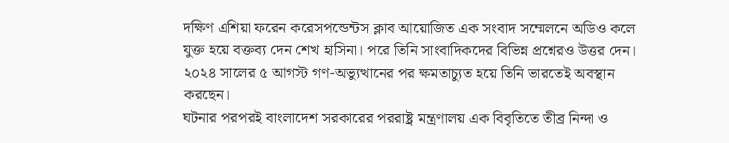দক্ষিণ এশিয়া ফরেন করেসপন্ডেন্টস ক্লাব আয়োজিত এক সংবাদ সম্মেলনে অডিও কলে যুক্ত হয়ে বক্তব্য দেন শেখ হাসিনা। পরে তিনি সাংবাদিকদের বিভিন্ন প্রশ্নেরও উত্তর দেন। ২০২৪ সালের ৫ আগস্ট গণ-অভ্যুত্থানের পর ক্ষমতাচ্যুত হয়ে তিনি ভারতেই অবস্থান করছেন।
ঘটনার পরপরই বাংলাদেশ সরকারের পররাষ্ট্র মন্ত্রণালয় এক বিবৃতিতে তীব্র নিন্দা ও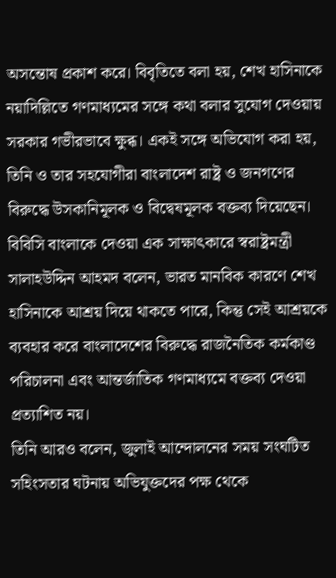অসন্তোষ প্রকাশ করে। বিবৃতিতে বলা হয়, শেখ হাসিনাকে নয়াদিল্লিতে গণমাধ্যমের সঙ্গে কথা বলার সুযোগ দেওয়ায় সরকার গভীরভাবে ক্ষুব্ধ। একই সঙ্গে অভিযোগ করা হয়, তিনি ও তার সহযোগীরা বাংলাদেশ রাষ্ট্র ও জনগণের বিরুদ্ধে উসকানিমূলক ও বিদ্বেষমূলক বক্তব্য দিয়েছেন।
বিবিসি বাংলাকে দেওয়া এক সাক্ষাৎকারে স্বরাষ্ট্রমন্ত্রী সালাহউদ্দিন আহমদ বলেন, ভারত মানবিক কারণে শেখ হাসিনাকে আশ্রয় দিয়ে থাকতে পারে, কিন্তু সেই আশ্রয়কে ব্যবহার করে বাংলাদেশের বিরুদ্ধে রাজনৈতিক কর্মকাণ্ড পরিচালনা এবং আন্তর্জাতিক গণমাধ্যমে বক্তব্য দেওয়া প্রত্যাশিত নয়।
তিনি আরও বলেন, জুলাই আন্দোলনের সময় সংঘটিত সহিংসতার ঘটনায় অভিযুক্তদের পক্ষ থেকে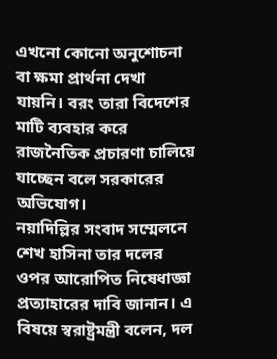এখনো কোনো অনুশোচনা বা ক্ষমা প্রার্থনা দেখা যায়নি। বরং তারা বিদেশের মাটি ব্যবহার করে রাজনৈতিক প্রচারণা চালিয়ে যাচ্ছেন বলে সরকারের অভিযোগ।
নয়াদিল্লির সংবাদ সম্মেলনে শেখ হাসিনা তার দলের ওপর আরোপিত নিষেধাজ্ঞা প্রত্যাহারের দাবি জানান। এ বিষয়ে স্বরাষ্ট্রমন্ত্রী বলেন, দল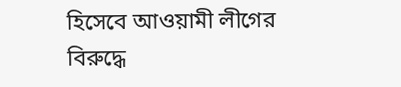হিসেবে আওয়ামী লীগের বিরুদ্ধে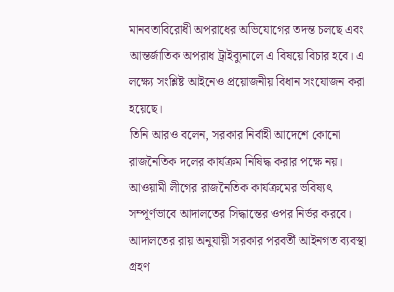মানবতাবিরোধী অপরাধের অভিযোগের তদন্ত চলছে এবং আন্তর্জাতিক অপরাধ ট্রাইব্যুনালে এ বিষয়ে বিচার হবে। এ লক্ষ্যে সংশ্লিষ্ট আইনেও প্রয়োজনীয় বিধান সংযোজন করা হয়েছে।
তিনি আরও বলেন, সরকার নির্বাহী আদেশে কোনো রাজনৈতিক দলের কার্যক্রম নিষিদ্ধ করার পক্ষে নয়। আওয়ামী লীগের রাজনৈতিক কার্যক্রমের ভবিষ্যৎ সম্পূর্ণভাবে আদালতের সিদ্ধান্তের ওপর নির্ভর করবে। আদালতের রায় অনুযায়ী সরকার পরবর্তী আইনগত ব্যবস্থা গ্রহণ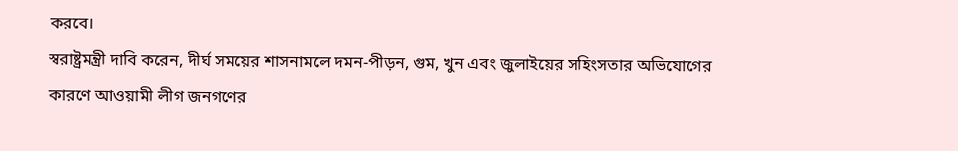করবে।
স্বরাষ্ট্রমন্ত্রী দাবি করেন, দীর্ঘ সময়ের শাসনামলে দমন-পীড়ন, গুম, খুন এবং জুলাইয়ের সহিংসতার অভিযোগের কারণে আওয়ামী লীগ জনগণের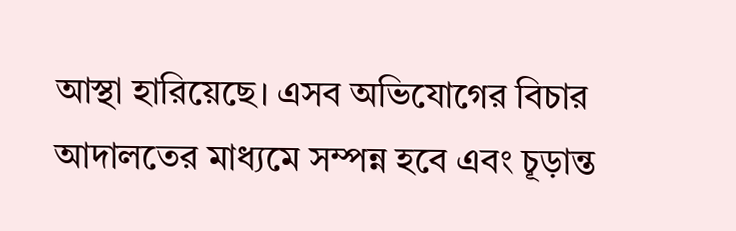আস্থা হারিয়েছে। এসব অভিযোগের বিচার আদালতের মাধ্যমে সম্পন্ন হবে এবং চূড়ান্ত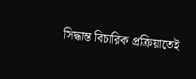সিদ্ধান্ত বিচারিক প্রক্রিয়াতেই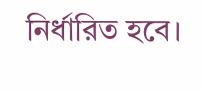নির্ধারিত হবে।